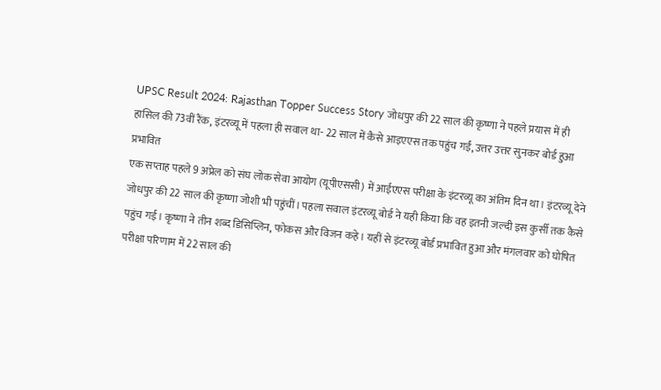UPSC Result 2024: Rajasthan Topper Success Story जोधपुर की 22 साल की कृष्णा ने पहले प्रयास में ही हासिल की 73वीं रैंक, इंटरव्यू में पहला ही सवाल था- 22 साल में कैसे आइएएस तक पहुंच गईं, उत्तर उत्तर सुनकर बोर्ड हुआ प्रभावित
एक सप्ताह पहले 9 अप्रेल को संघ लोक सेवा आयोग (यूपीएससी) में आईएएस परीक्षा के इंटरव्यू का अंतिम दिन था। इंटरव्यू देने जोधपुर की 22 साल की कृष्णा जोशी भी पहुंचीं। पहला सवाल इंटरव्यू बोर्ड ने यही किया कि वह इतनी जल्दी इस कुर्सी तक कैसे पहुंच गई। कृष्णा ने तीन शब्द डिसिप्लिन, फोकस और विजन कहे। यहीं से इंटरव्यू बोर्ड प्रभावित हुआ और मंगलवार को घोषित परीक्षा परिणाम में 22 साल की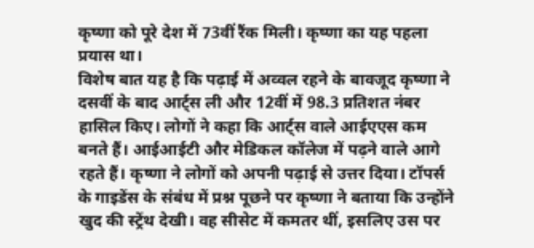कृष्णा को पूरे देश में 73वीं रैंक मिली। कृष्णा का यह पहला प्रयास था।
विशेष बात यह है कि पढ़ाई में अव्वल रहने के बावजूद कृष्णा ने दसवीं के बाद आर्ट्स ली और 12वीं में 98.3 प्रतिशत नंबर हासिल किए। लोगों ने कहा कि आर्ट्स वाले आईएएस कम बनते हैं। आईआईटी और मेडिकल कॉलेज में पढ़ने वाले आगे रहते हैं। कृष्णा ने लोगों को अपनी पढ़ाई से उत्तर दिया। टॉपर्स के गाइडेंस के संबंध में प्रश्न पूछने पर कृष्णा ने बताया कि उन्होंने खुद की स्ट्रेंथ देखी। वह सीसेट में कमतर थीं, इसलिए उस पर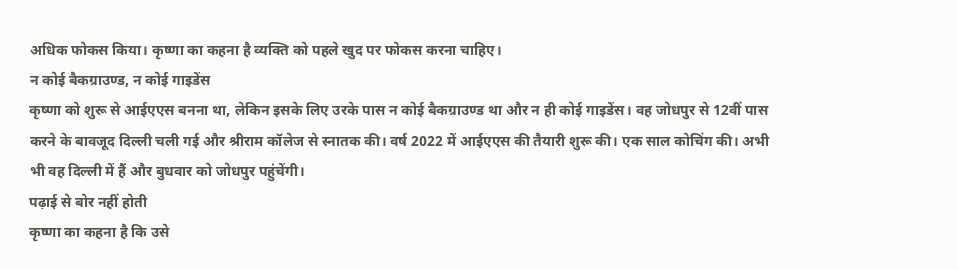अधिक फोकस किया। कृष्णा का कहना है व्यक्ति को पहले खुद पर फोकस करना चाहिए।
न कोई बैकग्राउण्ड, न कोई गाइडेंस
कृष्णा को शुरू से आईएएस बनना था, लेकिन इसके लिए उरके पास न कोई बैकग्राउण्ड था और न ही कोई गाइडेंस। वह जोधपुर से 12वीं पास करने के बावजूद दिल्ली चली गई और श्रीराम कॉलेज से स्नातक की। वर्ष 2022 में आईएएस की तैयारी शुरू की। एक साल कोचिंग की। अभी भी वह दिल्ली में हैं और बुधवार को जोधपुर पहुंचेंगी।
पढ़ाई से बोर नहीं होती
कृष्णा का कहना है कि उसे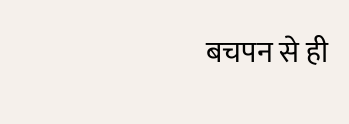बचपन से ही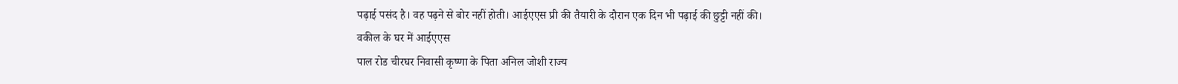पढ़ाई पसंद है। वह पढ़ने से बोर नहीं होती। आईएएस प्री की तैयारी के दौरान एक दिन भी पढ़ाई की छुट्टी नहीं की।
वकील के घर में आईएएस
पाल रोड चीरघर निवासी कृष्णा के पिता अनिल जोशी राज्य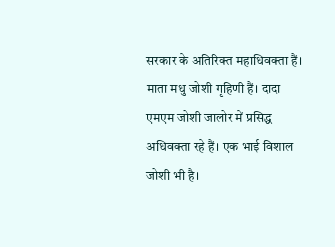सरकार के अतिरिक्त महाधिवक्ता हैं। माता मधु जोशी गृहिणी हैं। दादा एमएम जोशी जालोर में प्रसिद्ध अधिवक्ता रहे हैं। एक भाई विशाल जोशी भी है।